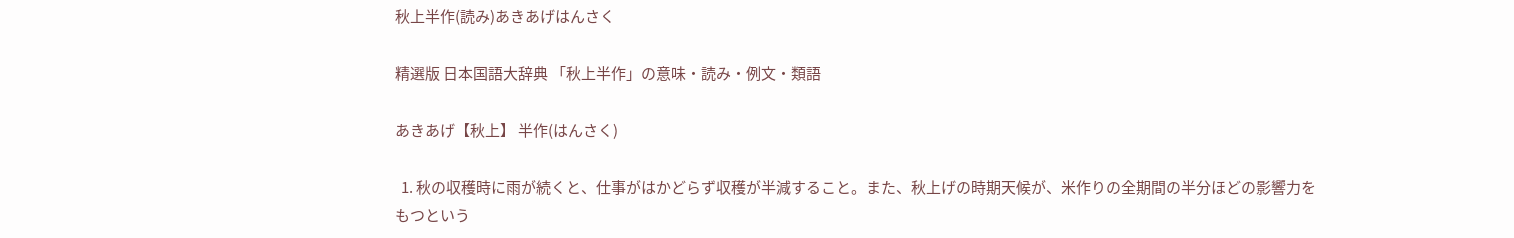秋上半作(読み)あきあげはんさく

精選版 日本国語大辞典 「秋上半作」の意味・読み・例文・類語

あきあげ【秋上】 半作(はんさく)

  1. 秋の収穫時に雨が続くと、仕事がはかどらず収穫が半減すること。また、秋上げの時期天候が、米作りの全期間の半分ほどの影響力をもつという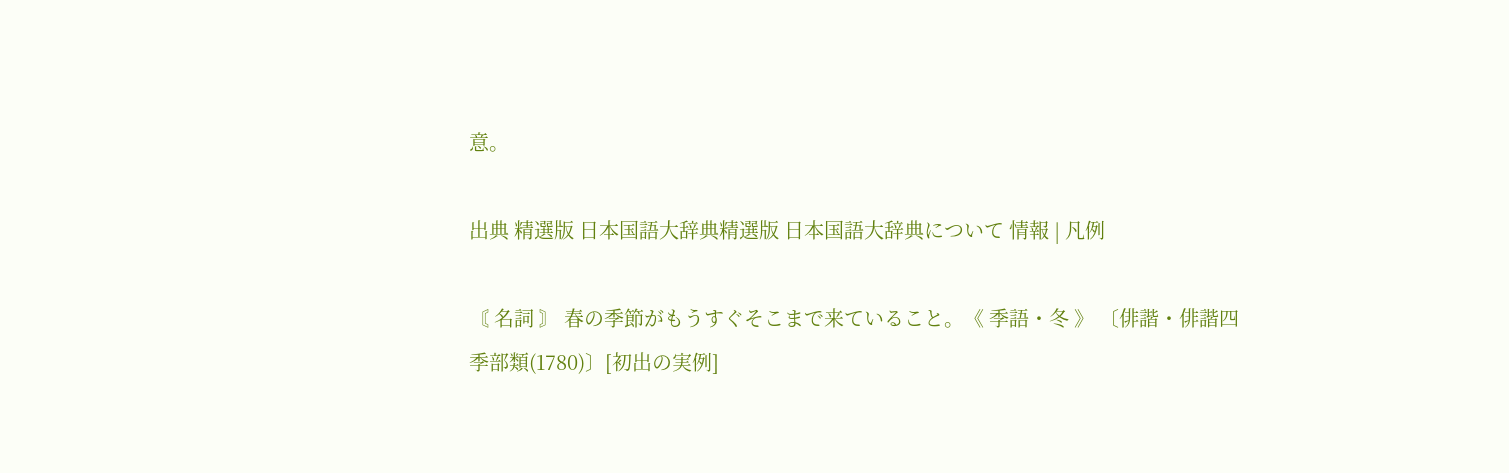意。

出典 精選版 日本国語大辞典精選版 日本国語大辞典について 情報 | 凡例

〘 名詞 〙 春の季節がもうすぐそこまで来ていること。《 季語・冬 》 〔俳諧・俳諧四季部類(1780)〕[初出の実例]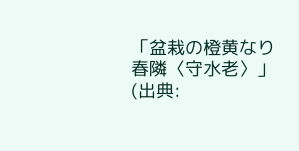「盆栽の橙黄なり春隣〈守水老〉」(出典: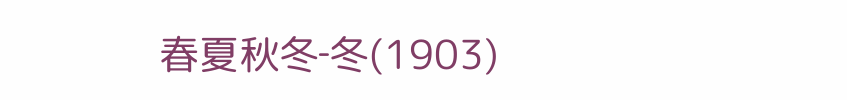春夏秋冬‐冬(1903)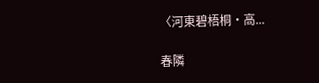〈河東碧梧桐・高...

春隣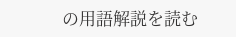の用語解説を読む